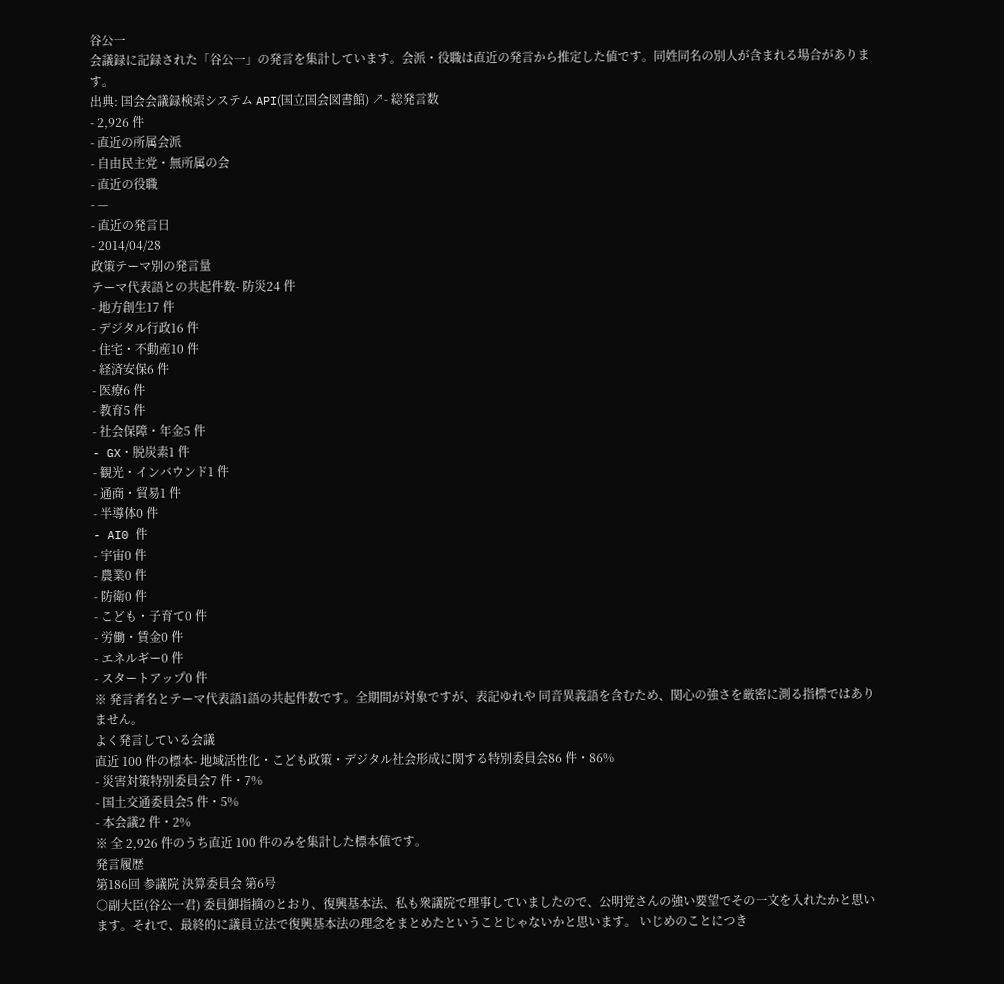谷公一
会議録に記録された「谷公一」の発言を集計しています。会派・役職は直近の発言から推定した値です。同姓同名の別人が含まれる場合があります。
出典: 国会会議録検索システム API(国立国会図書館) ↗- 総発言数
- 2,926 件
- 直近の所属会派
- 自由民主党・無所属の会
- 直近の役職
- —
- 直近の発言日
- 2014/04/28
政策テーマ別の発言量
テーマ代表語との共起件数- 防災24 件
- 地方創生17 件
- デジタル行政16 件
- 住宅・不動産10 件
- 経済安保6 件
- 医療6 件
- 教育5 件
- 社会保障・年金5 件
- GX・脱炭素1 件
- 観光・インバウンド1 件
- 通商・貿易1 件
- 半導体0 件
- AI0 件
- 宇宙0 件
- 農業0 件
- 防衛0 件
- こども・子育て0 件
- 労働・賃金0 件
- エネルギー0 件
- スタートアップ0 件
※ 発言者名とテーマ代表語1語の共起件数です。全期間が対象ですが、表記ゆれや 同音異義語を含むため、関心の強さを厳密に測る指標ではありません。
よく発言している会議
直近 100 件の標本- 地域活性化・こども政策・デジタル社会形成に関する特別委員会86 件・86%
- 災害対策特別委員会7 件・7%
- 国土交通委員会5 件・5%
- 本会議2 件・2%
※ 全 2,926 件のうち直近 100 件のみを集計した標本値です。
発言履歴
第186回 参議院 決算委員会 第6号
○副大臣(谷公一君) 委員御指摘のとおり、復興基本法、私も衆議院で理事していましたので、公明党さんの強い要望でその一文を入れたかと思います。それで、最終的に議員立法で復興基本法の理念をまとめたということじゃないかと思います。 いじめのことにつき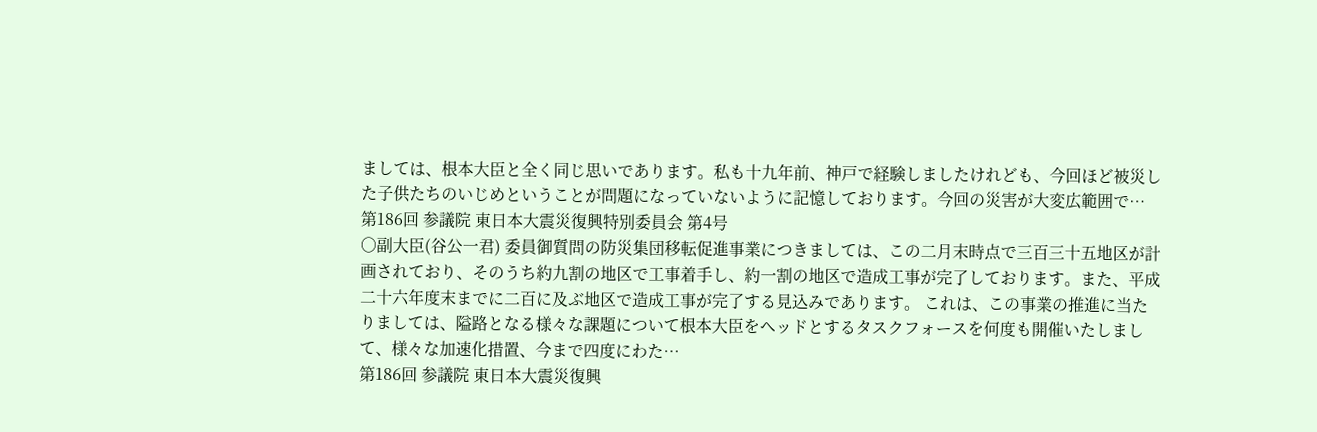ましては、根本大臣と全く同じ思いであります。私も十九年前、神戸で経験しましたけれども、今回ほど被災した子供たちのいじめということが問題になっていないように記憶しております。今回の災害が大変広範囲で…
第186回 参議院 東日本大震災復興特別委員会 第4号
○副大臣(谷公一君) 委員御質問の防災集団移転促進事業につきましては、この二月末時点で三百三十五地区が計画されており、そのうち約九割の地区で工事着手し、約一割の地区で造成工事が完了しております。また、平成二十六年度末までに二百に及ぶ地区で造成工事が完了する見込みであります。 これは、この事業の推進に当たりましては、隘路となる様々な課題について根本大臣をヘッドとするタスクフォースを何度も開催いたしまして、様々な加速化措置、今まで四度にわた…
第186回 参議院 東日本大震災復興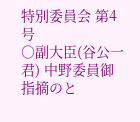特別委員会 第4号
○副大臣(谷公一君) 中野委員御指摘のと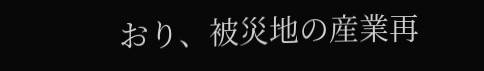おり、被災地の産業再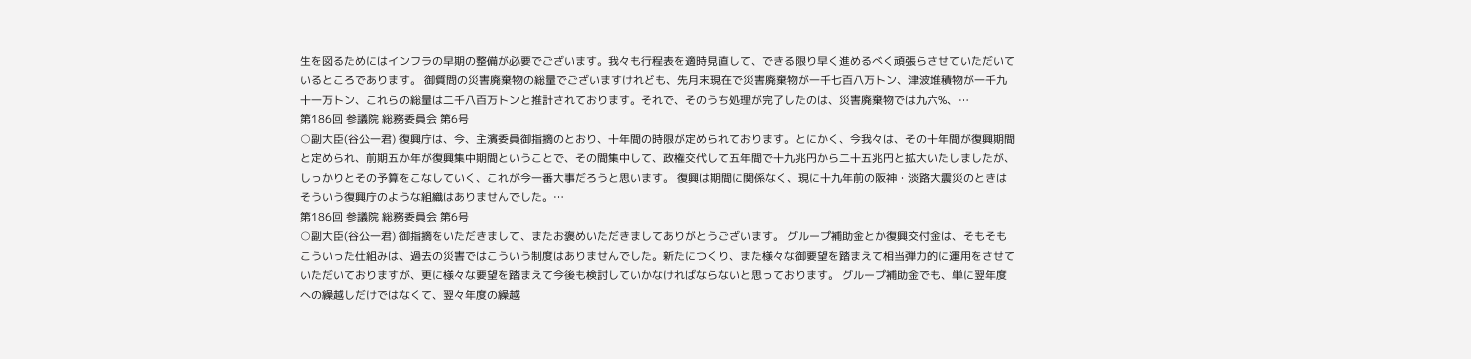生を図るためにはインフラの早期の整備が必要でございます。我々も行程表を適時見直して、できる限り早く進めるべく頑張らさせていただいているところであります。 御質問の災害廃棄物の総量でございますけれども、先月末現在で災害廃棄物が一千七百八万トン、津波堆積物が一千九十一万トン、これらの総量は二千八百万トンと推計されております。それで、そのうち処理が完了したのは、災害廃棄物では九六%、…
第186回 参議院 総務委員会 第6号
○副大臣(谷公一君) 復興庁は、今、主濱委員御指摘のとおり、十年間の時限が定められております。とにかく、今我々は、その十年間が復興期間と定められ、前期五か年が復興集中期間ということで、その間集中して、政権交代して五年間で十九兆円から二十五兆円と拡大いたしましたが、しっかりとその予算をこなしていく、これが今一番大事だろうと思います。 復興は期間に関係なく、現に十九年前の阪神・淡路大震災のときはそういう復興庁のような組織はありませんでした。…
第186回 参議院 総務委員会 第6号
○副大臣(谷公一君) 御指摘をいただきまして、またお褒めいただきましてありがとうございます。 グループ補助金とか復興交付金は、そもそもこういった仕組みは、過去の災害ではこういう制度はありませんでした。新たにつくり、また様々な御要望を踏まえて相当弾力的に運用をさせていただいておりますが、更に様々な要望を踏まえて今後も検討していかなければならないと思っております。 グループ補助金でも、単に翌年度への繰越しだけではなくて、翌々年度の繰越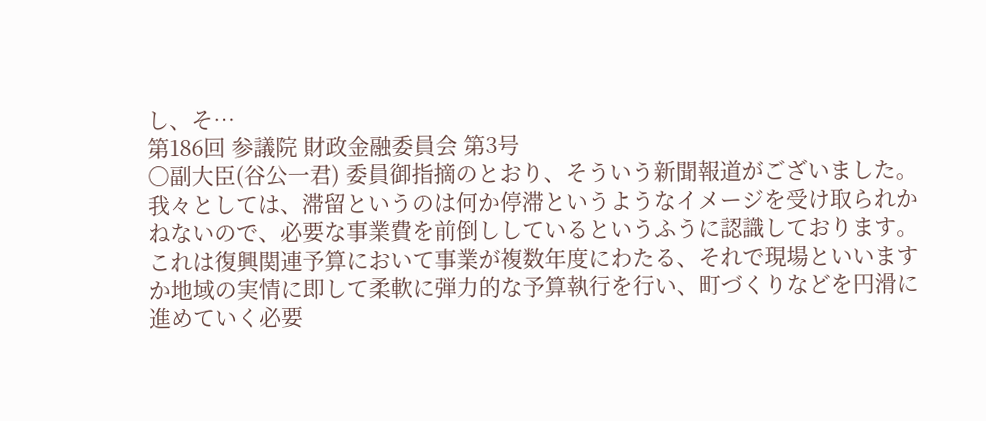し、そ…
第186回 参議院 財政金融委員会 第3号
○副大臣(谷公一君) 委員御指摘のとおり、そういう新聞報道がございました。 我々としては、滞留というのは何か停滞というようなイメージを受け取られかねないので、必要な事業費を前倒ししているというふうに認識しております。 これは復興関連予算において事業が複数年度にわたる、それで現場といいますか地域の実情に即して柔軟に弾力的な予算執行を行い、町づくりなどを円滑に進めていく必要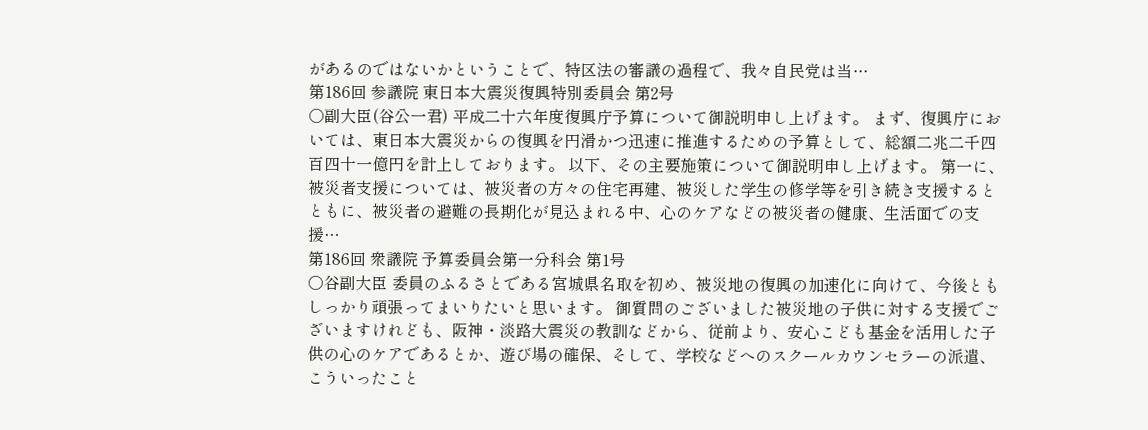があるのではないかということで、特区法の審議の過程で、我々自民党は当…
第186回 参議院 東日本大震災復興特別委員会 第2号
○副大臣(谷公一君) 平成二十六年度復興庁予算について御説明申し上げます。 まず、復興庁においては、東日本大震災からの復興を円滑かつ迅速に推進するための予算として、総額二兆二千四百四十一億円を計上しております。 以下、その主要施策について御説明申し上げます。 第一に、被災者支援については、被災者の方々の住宅再建、被災した学生の修学等を引き続き支援するとともに、被災者の避難の長期化が見込まれる中、心のケアなどの被災者の健康、生活面での支援…
第186回 衆議院 予算委員会第一分科会 第1号
○谷副大臣 委員のふるさとである宮城県名取を初め、被災地の復興の加速化に向けて、今後ともしっかり頑張ってまいりたいと思います。 御質問のございました被災地の子供に対する支援でございますけれども、阪神・淡路大震災の教訓などから、従前より、安心こども基金を活用した子供の心のケアであるとか、遊び場の確保、そして、学校などへのスクールカウンセラーの派遣、こういったこと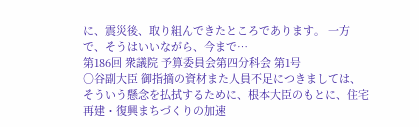に、震災後、取り組んできたところであります。 一方で、そうはいいながら、今まで…
第186回 衆議院 予算委員会第四分科会 第1号
○谷副大臣 御指摘の資材また人員不足につきましては、そういう懸念を払拭するために、根本大臣のもとに、住宅再建・復興まちづくりの加速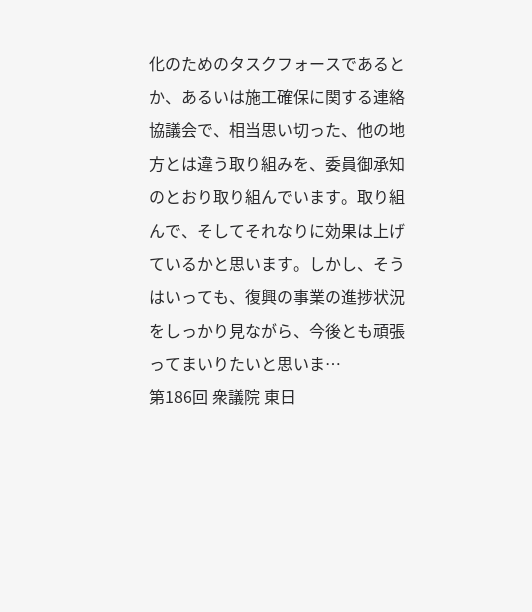化のためのタスクフォースであるとか、あるいは施工確保に関する連絡協議会で、相当思い切った、他の地方とは違う取り組みを、委員御承知のとおり取り組んでいます。取り組んで、そしてそれなりに効果は上げているかと思います。しかし、そうはいっても、復興の事業の進捗状況をしっかり見ながら、今後とも頑張ってまいりたいと思いま…
第186回 衆議院 東日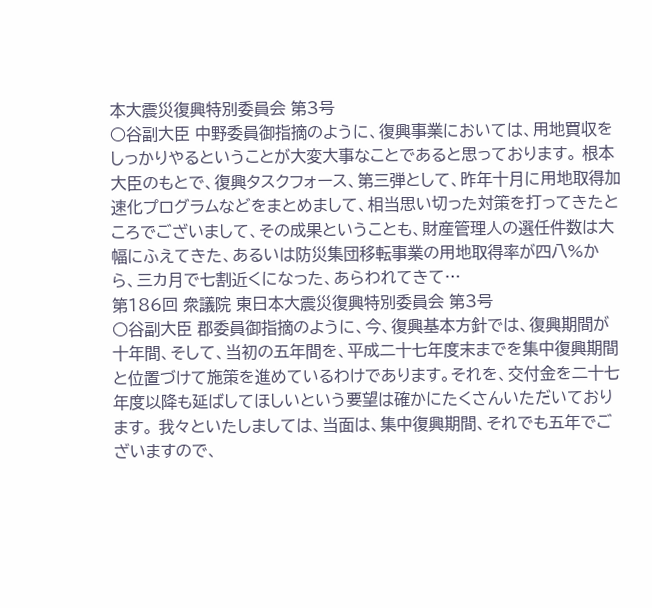本大震災復興特別委員会 第3号
○谷副大臣 中野委員御指摘のように、復興事業においては、用地買収をしっかりやるということが大変大事なことであると思っております。 根本大臣のもとで、復興タスクフォース、第三弾として、昨年十月に用地取得加速化プログラムなどをまとめまして、相当思い切った対策を打ってきたところでございまして、その成果ということも、財産管理人の選任件数は大幅にふえてきた、あるいは防災集団移転事業の用地取得率が四八%から、三カ月で七割近くになった、あらわれてきて…
第186回 衆議院 東日本大震災復興特別委員会 第3号
○谷副大臣 郡委員御指摘のように、今、復興基本方針では、復興期間が十年間、そして、当初の五年間を、平成二十七年度末までを集中復興期間と位置づけて施策を進めているわけであります。それを、交付金を二十七年度以降も延ばしてほしいという要望は確かにたくさんいただいております。 我々といたしましては、当面は、集中復興期間、それでも五年でございますので、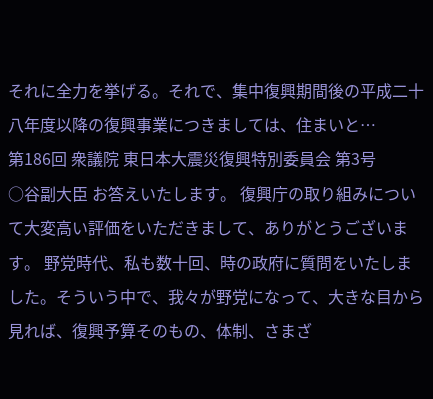それに全力を挙げる。それで、集中復興期間後の平成二十八年度以降の復興事業につきましては、住まいと…
第186回 衆議院 東日本大震災復興特別委員会 第3号
○谷副大臣 お答えいたします。 復興庁の取り組みについて大変高い評価をいただきまして、ありがとうございます。 野党時代、私も数十回、時の政府に質問をいたしました。そういう中で、我々が野党になって、大きな目から見れば、復興予算そのもの、体制、さまざ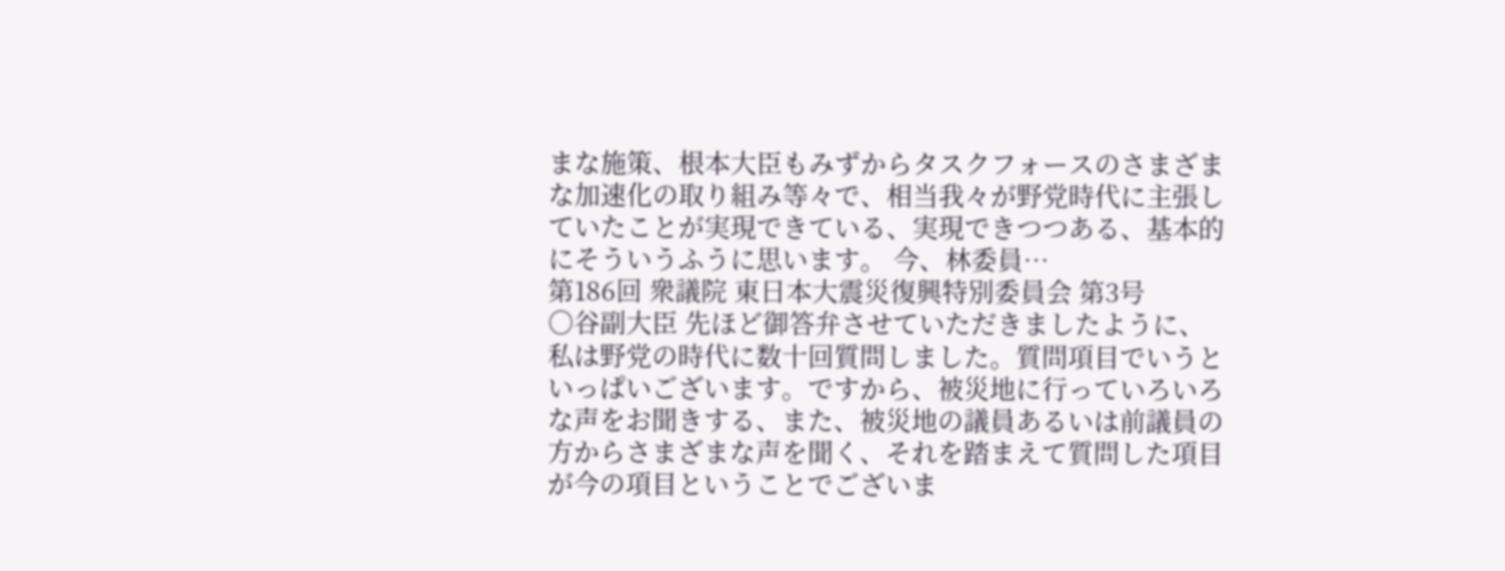まな施策、根本大臣もみずからタスクフォースのさまざまな加速化の取り組み等々で、相当我々が野党時代に主張していたことが実現できている、実現できつつある、基本的にそういうふうに思います。 今、林委員…
第186回 衆議院 東日本大震災復興特別委員会 第3号
○谷副大臣 先ほど御答弁させていただきましたように、私は野党の時代に数十回質問しました。質問項目でいうといっぱいございます。ですから、被災地に行っていろいろな声をお聞きする、また、被災地の議員あるいは前議員の方からさまざまな声を聞く、それを踏まえて質問した項目が今の項目ということでございま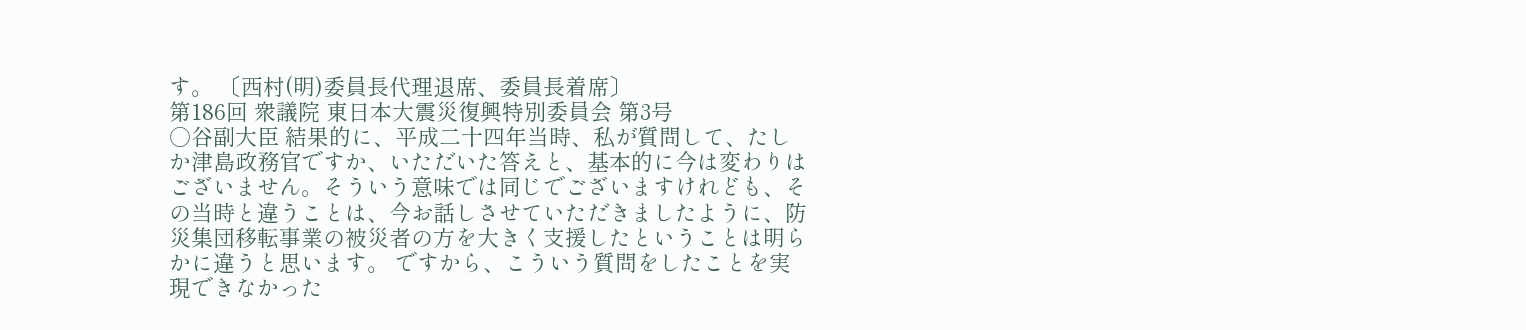す。 〔西村(明)委員長代理退席、委員長着席〕
第186回 衆議院 東日本大震災復興特別委員会 第3号
○谷副大臣 結果的に、平成二十四年当時、私が質問して、たしか津島政務官ですか、いただいた答えと、基本的に今は変わりはございません。そういう意味では同じでございますけれども、その当時と違うことは、今お話しさせていただきましたように、防災集団移転事業の被災者の方を大きく支援したということは明らかに違うと思います。 ですから、こういう質問をしたことを実現できなかった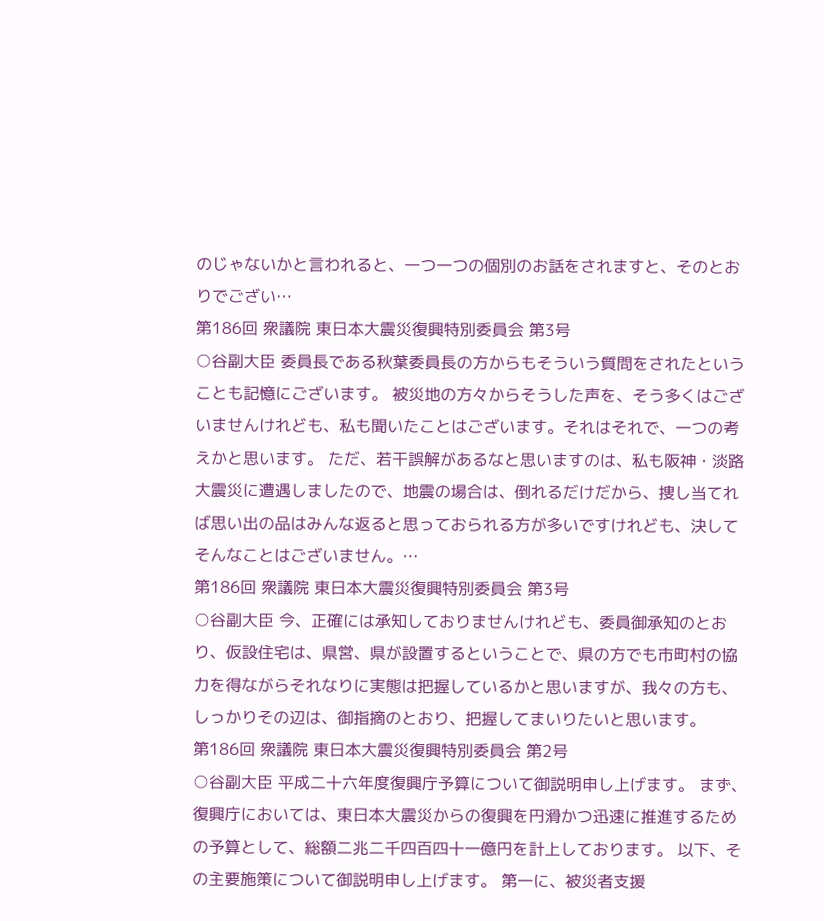のじゃないかと言われると、一つ一つの個別のお話をされますと、そのとおりでござい…
第186回 衆議院 東日本大震災復興特別委員会 第3号
○谷副大臣 委員長である秋葉委員長の方からもそういう質問をされたということも記憶にございます。 被災地の方々からそうした声を、そう多くはございませんけれども、私も聞いたことはございます。それはそれで、一つの考えかと思います。 ただ、若干誤解があるなと思いますのは、私も阪神・淡路大震災に遭遇しましたので、地震の場合は、倒れるだけだから、捜し当てれば思い出の品はみんな返ると思っておられる方が多いですけれども、決してそんなことはございません。…
第186回 衆議院 東日本大震災復興特別委員会 第3号
○谷副大臣 今、正確には承知しておりませんけれども、委員御承知のとおり、仮設住宅は、県営、県が設置するということで、県の方でも市町村の協力を得ながらそれなりに実態は把握しているかと思いますが、我々の方も、しっかりその辺は、御指摘のとおり、把握してまいりたいと思います。
第186回 衆議院 東日本大震災復興特別委員会 第2号
○谷副大臣 平成二十六年度復興庁予算について御説明申し上げます。 まず、復興庁においては、東日本大震災からの復興を円滑かつ迅速に推進するための予算として、総額二兆二千四百四十一億円を計上しております。 以下、その主要施策について御説明申し上げます。 第一に、被災者支援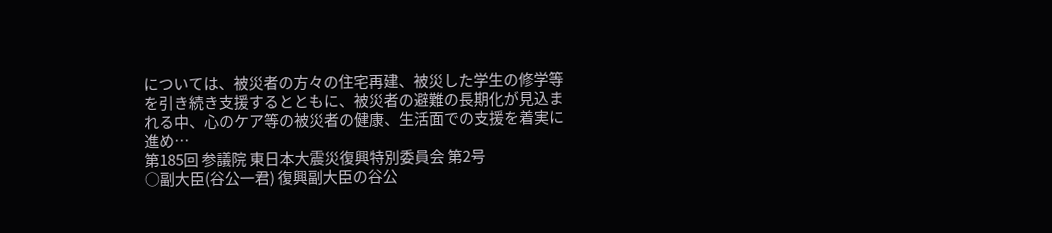については、被災者の方々の住宅再建、被災した学生の修学等を引き続き支援するとともに、被災者の避難の長期化が見込まれる中、心のケア等の被災者の健康、生活面での支援を着実に進め…
第185回 参議院 東日本大震災復興特別委員会 第2号
○副大臣(谷公一君) 復興副大臣の谷公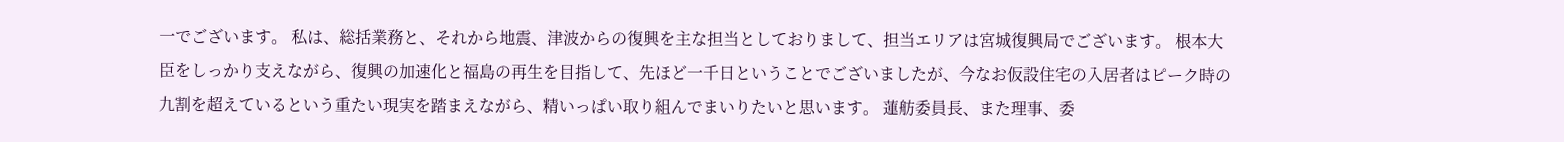一でございます。 私は、総括業務と、それから地震、津波からの復興を主な担当としておりまして、担当エリアは宮城復興局でございます。 根本大臣をしっかり支えながら、復興の加速化と福島の再生を目指して、先ほど一千日ということでございましたが、今なお仮設住宅の入居者はピーク時の九割を超えているという重たい現実を踏まえながら、精いっぱい取り組んでまいりたいと思います。 蓮舫委員長、また理事、委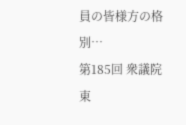員の皆様方の格別…
第185回 衆議院 東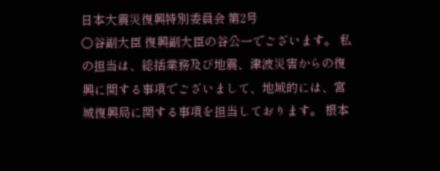日本大震災復興特別委員会 第2号
○谷副大臣 復興副大臣の谷公一でございます。 私の担当は、総括業務及び地震、津波災害からの復興に関する事項でございまして、地域的には、宮城復興局に関する事項を担当しております。 根本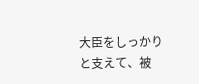大臣をしっかりと支えて、被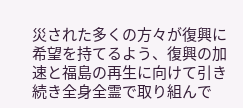災された多くの方々が復興に希望を持てるよう、復興の加速と福島の再生に向けて引き続き全身全霊で取り組んで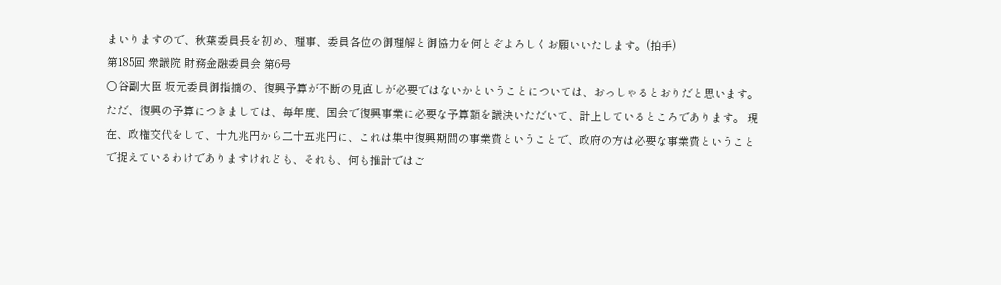まいりますので、秋葉委員長を初め、理事、委員各位の御理解と御協力を何とぞよろしくお願いいたします。(拍手)
第185回 衆議院 財務金融委員会 第6号
○谷副大臣 坂元委員御指摘の、復興予算が不断の見直しが必要ではないかということについては、おっしゃるとおりだと思います。 ただ、復興の予算につきましては、毎年度、国会で復興事業に必要な予算額を議決いただいて、計上しているところであります。 現在、政権交代をして、十九兆円から二十五兆円に、これは集中復興期間の事業費ということで、政府の方は必要な事業費ということで捉えているわけでありますけれども、それも、何も推計ではご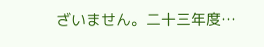ざいません。二十三年度…